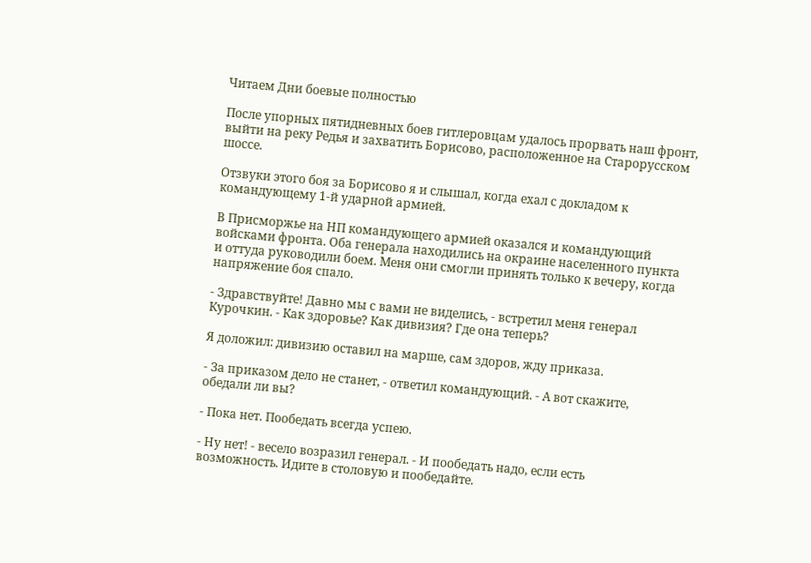Читаем Дни боевые полностью

После упорных пятидневных боев гитлеровцам удалось прорвать наш фронт, выйти на реку Редья и захватить Борисово, расположенное на Старорусском шоссе.

Отзвуки этого боя за Борисово я и слышал, когда ехал с докладом к командующему 1-й ударной армией.

В Присморжье на НП командующего армией оказался и командующий войсками фронта. Оба генерала находились на окраине населенного пункта и оттуда руководили боем. Меня они смогли принять только к вечеру, когда напряжение боя спало.

- Здравствуйте! Давно мы с вами не виделись, - встретил меня генерал Курочкин. - Как здоровье? Как дивизия? Где она теперь?

Я доложил: дивизию оставил на марше, сам здоров, жду приказа.

- За приказом дело не станет, - ответил командующий. - А вот скажите, обедали ли вы?

- Пока нет. Пообедать всегда успею.

- Ну нет! - весело возразил генерал. - И пообедать надо, если есть возможность. Идите в столовую и пообедайте.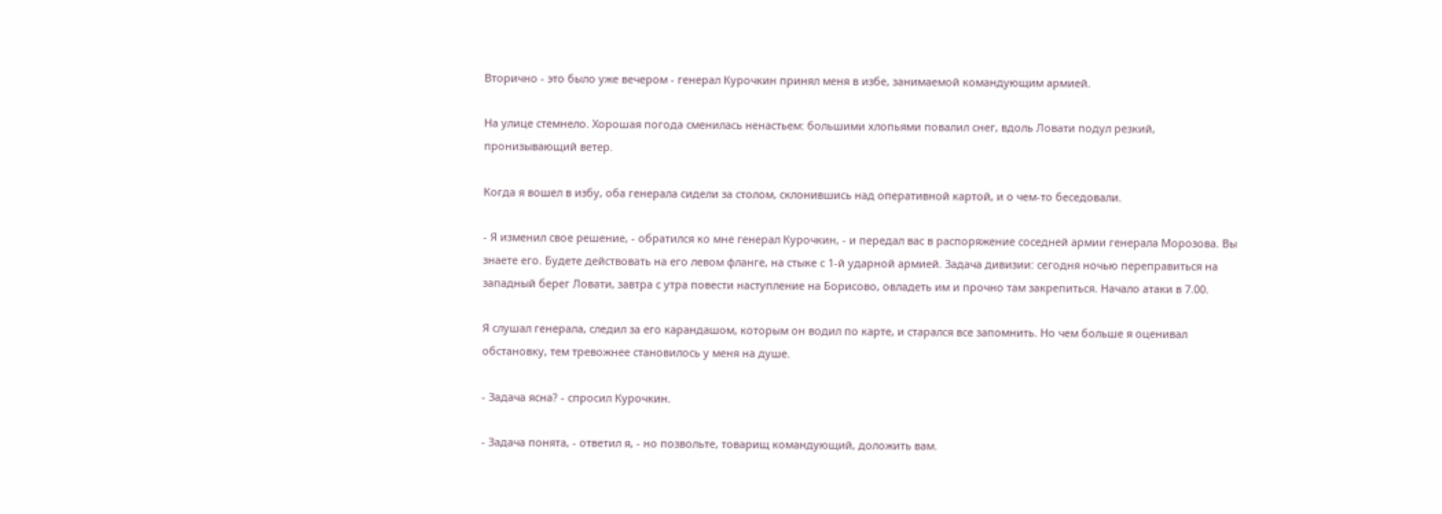Вторично - это было уже вечером - генерал Курочкин принял меня в избе, занимаемой командующим армией.

На улице стемнело. Хорошая погода сменилась ненастьем: большими хлопьями повалил снег, вдоль Ловати подул резкий, пронизывающий ветер.

Когда я вошел в избу, оба генерала сидели за столом, склонившись над оперативной картой, и о чем-то беседовали.

- Я изменил свое решение, - обратился ко мне генерал Курочкин, - и передал вас в распоряжение соседней армии генерала Морозова. Вы знаете его. Будете действовать на его левом фланге, на стыке с 1-й ударной армией. Задача дивизии: сегодня ночью переправиться на западный берег Ловати, завтра с утра повести наступление на Борисово, овладеть им и прочно там закрепиться. Начало атаки в 7.00.

Я слушал генерала, следил за его карандашом, которым он водил по карте, и старался все запомнить. Но чем больше я оценивал обстановку, тем тревожнее становилось у меня на душе.

- Задача ясна? - спросил Курочкин.

- Задача понята, - ответил я, - но позвольте, товарищ командующий, доложить вам.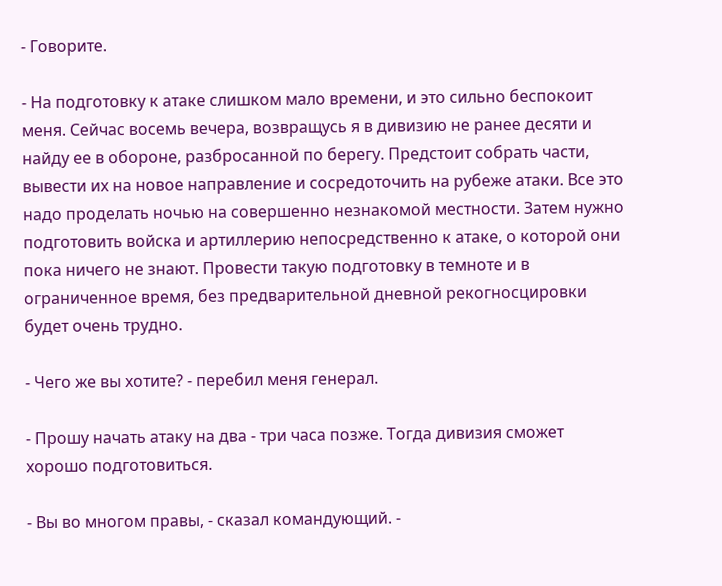- Говорите.

- На подготовку к атаке слишком мало времени, и это сильно беспокоит меня. Сейчас восемь вечера, возвращусь я в дивизию не ранее десяти и найду ее в обороне, разбросанной по берегу. Предстоит собрать части, вывести их на новое направление и сосредоточить на рубеже атаки. Все это надо проделать ночью на совершенно незнакомой местности. Затем нужно подготовить войска и артиллерию непосредственно к атаке, о которой они пока ничего не знают. Провести такую подготовку в темноте и в ограниченное время, без предварительной дневной рекогносцировки будет очень трудно.

- Чего же вы хотите? - перебил меня генерал.

- Прошу начать атаку на два - три часа позже. Тогда дивизия сможет хорошо подготовиться.

- Вы во многом правы, - сказал командующий. -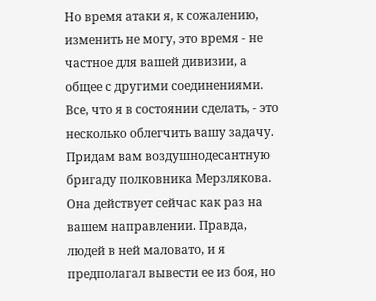Но время атаки я, к сожалению, изменить не могу, это время - не частное для вашей дивизии, а общее с другими соединениями. Всe, что я в состоянии сделать, - это несколько облегчить вашу задачу. Придам вам воздушнодесантную бригаду полковника Мерзлякова. Она действует сейчас как раз на вашем направлении. Правда, людей в ней маловато, и я предполагал вывести ее из боя, но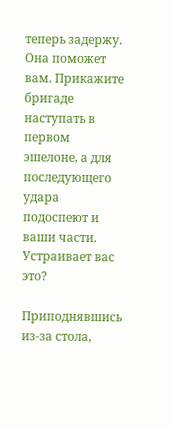теперь задержу. Она поможет вам. Прикажите бригаде наступать в первом эшелоне, а для последующего удара подоспеют и ваши части. Устраивает вас это?

Приподнявшись из-за стола,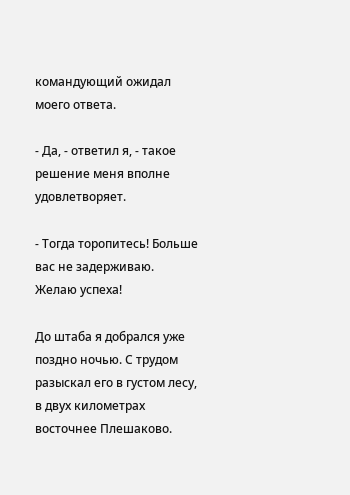командующий ожидал моего ответа.

- Да, - ответил я, - такое решение меня вполне удовлетворяет.

- Тогда торопитесь! Больше вас не задерживаю. Желаю успеха!

До штаба я добрался уже поздно ночью. С трудом разыскал его в густом лесу, в двух километрах восточнее Плешаково.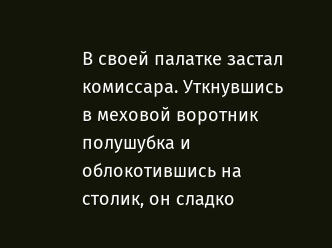В своей палатке застал комиссара. Уткнувшись в меховой воротник полушубка и облокотившись на столик, он сладко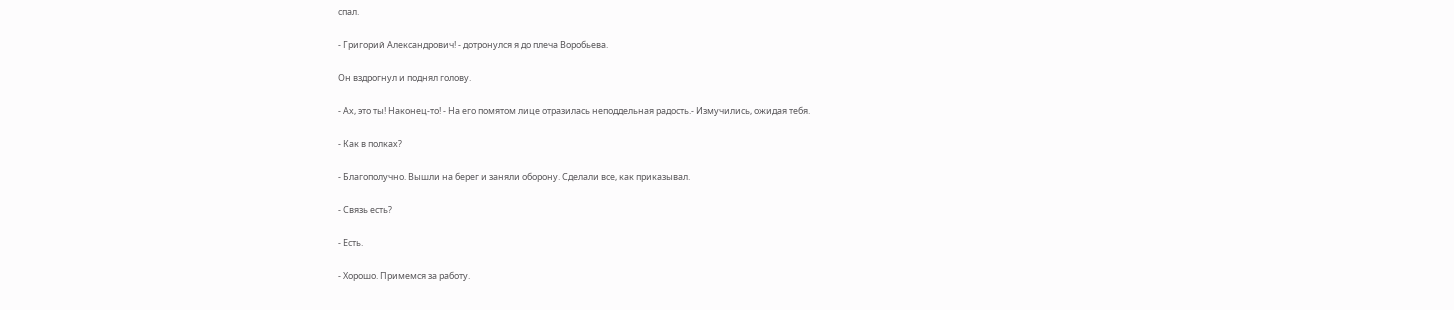спал.

- Григорий Александрович! - дотронулся я до плеча Воробьева.

Он вздрогнул и поднял голову.

- Ах, это ты! Наконец-то! - На его помятом лице отразилась неподдельная радость.- Измучились, ожидая тебя.

- Как в полках?

- Благополучно. Вышли на берег и заняли оборону. Сделали все, как приказывал.

- Связь есть?

- Есть.

- Хорошо. Примемся за работу.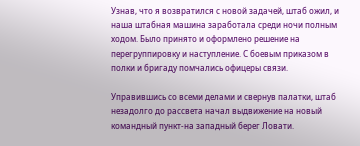Узнав, что я возвратился с новой задачей, штаб ожил, и наша штабная машина заработала среди ночи полным ходом. Было принято и оформлено решение на перегруппировку и наступление. С боевым приказом в полки и бригаду помчались офицеры связи.

Управившись со всеми делами и свернув палатки, штаб незадолго до рассвета начал выдвижение на новый командный пункт-на западный берег Ловати.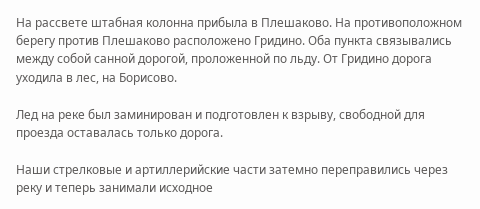На рассвете штабная колонна прибыла в Плешаково. На противоположном берегу против Плешаково расположено Гридино. Оба пункта связывались между собой санной дорогой, проложенной по льду. От Гридино дорога уходила в лес, на Борисово.

Лед на реке был заминирован и подготовлен к взрыву, свободной для проезда оставалась только дорога.

Наши стрелковые и артиллерийские части затемно переправились через реку и теперь занимали исходное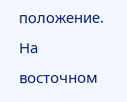положение. На восточном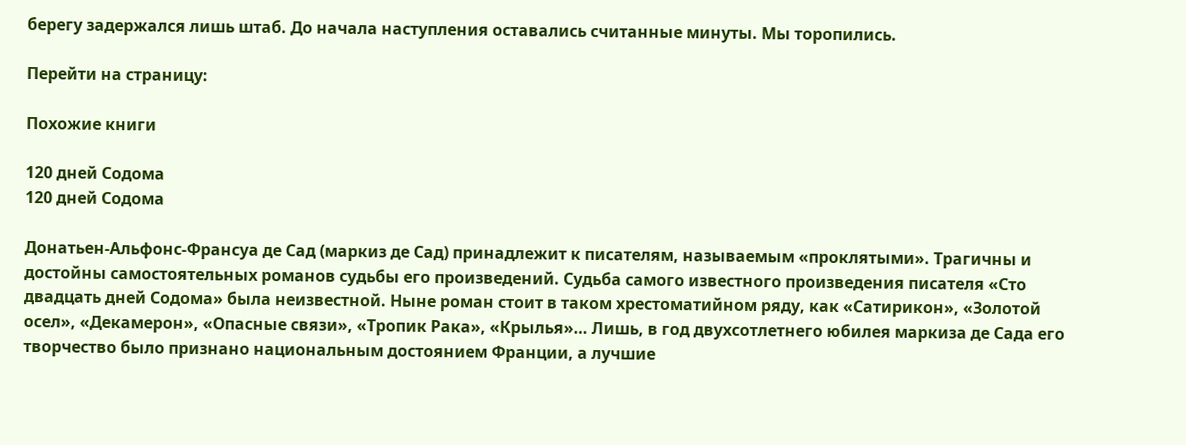берегу задержался лишь штаб. До начала наступления оставались считанные минуты. Мы торопились.

Перейти на страницу:

Похожие книги

120 дней Содома
120 дней Содома

Донатьен-Альфонс-Франсуа де Сад (маркиз де Сад) принадлежит к писателям, называемым «проклятыми». Трагичны и достойны самостоятельных романов судьбы его произведений. Судьба самого известного произведения писателя «Сто двадцать дней Содома» была неизвестной. Ныне роман стоит в таком хрестоматийном ряду, как «Сатирикон», «Золотой осел», «Декамерон», «Опасные связи», «Тропик Рака», «Крылья»… Лишь, в год двухсотлетнего юбилея маркиза де Сада его творчество было признано национальным достоянием Франции, а лучшие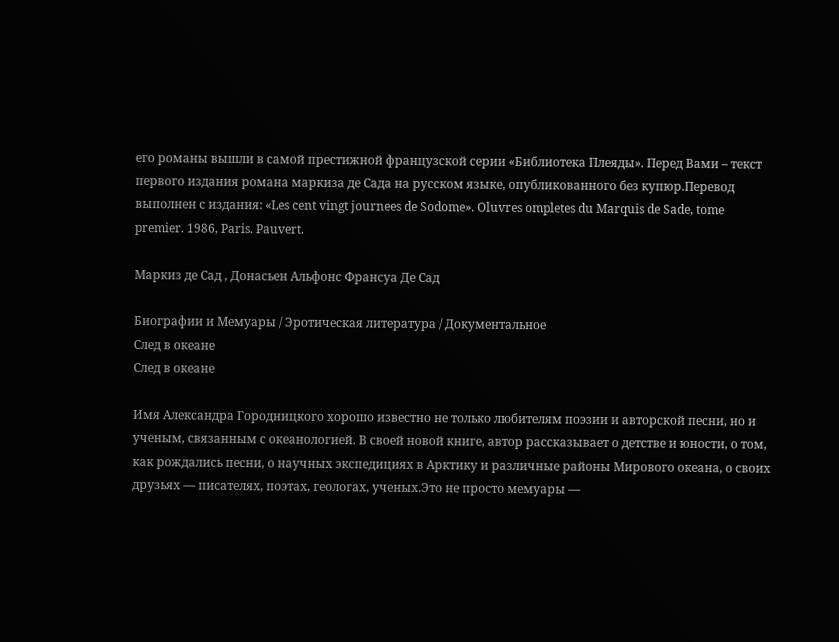его романы вышли в самой престижной французской серии «Библиотека Плеяды». Перед Вами – текст первого издания романа маркиза де Сада на русском языке, опубликованного без купюр.Перевод выполнен с издания: «Les cent vingt journees de Sodome». Oluvres ompletes du Marquis de Sade, tome premier. 1986, Paris. Pauvert.

Маркиз де Сад , Донасьен Альфонс Франсуа Де Сад

Биографии и Мемуары / Эротическая литература / Документальное
След в океане
След в океане

Имя Александра Городницкого хорошо известно не только любителям поэзии и авторской песни, но и ученым, связанным с океанологией. В своей новой книге, автор рассказывает о детстве и юности, о том, как рождались песни, о научных экспедициях в Арктику и различные районы Мирового океана, о своих друзьях — писателях, поэтах, геологах, ученых.Это не просто мемуары —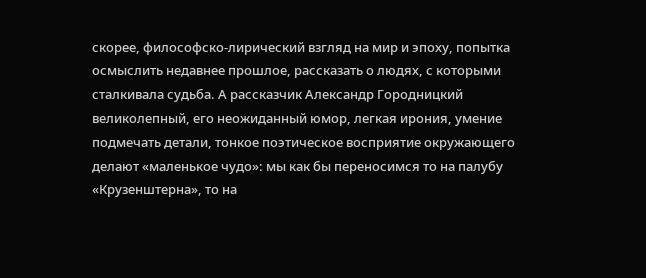скорее, философско-лирический взгляд на мир и эпоху, попытка осмыслить недавнее прошлое, рассказать о людях, с которыми сталкивала судьба. А рассказчик Александр Городницкий великолепный, его неожиданный юмор, легкая ирония, умение подмечать детали, тонкое поэтическое восприятие окружающего делают «маленькое чудо»: мы как бы переносимся то на палубу «Крузенштерна», то на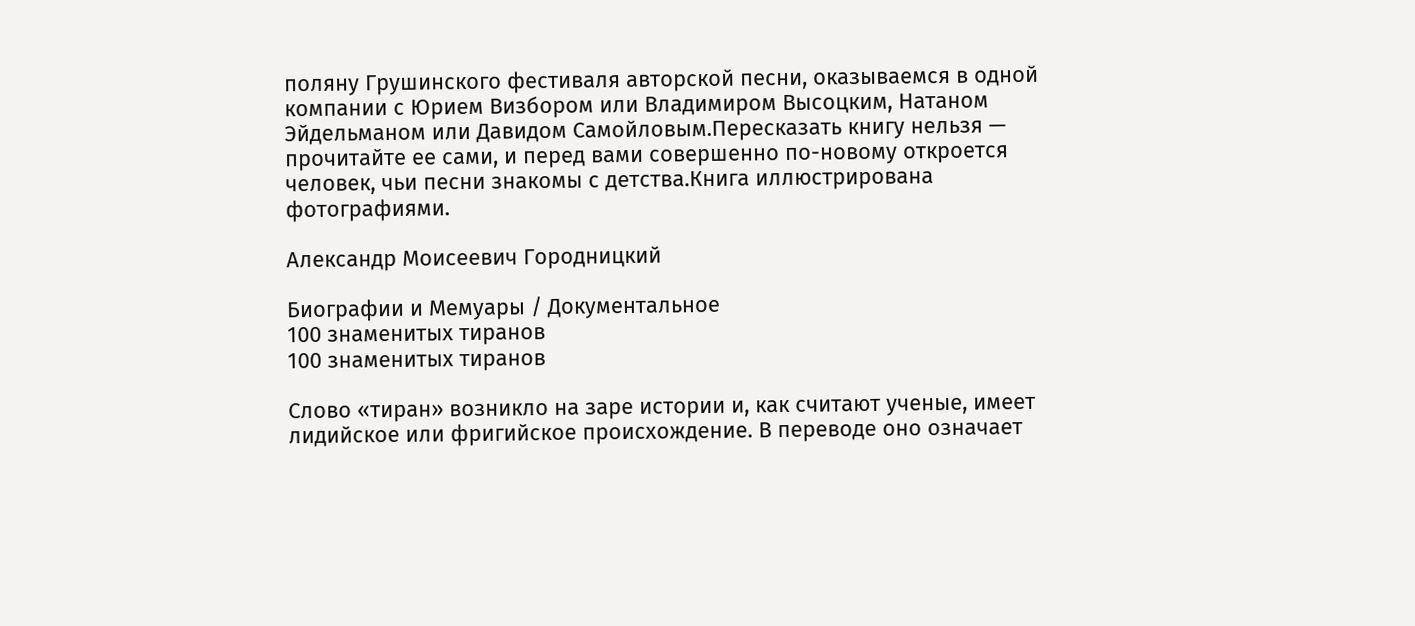поляну Грушинского фестиваля авторской песни, оказываемся в одной компании с Юрием Визбором или Владимиром Высоцким, Натаном Эйдельманом или Давидом Самойловым.Пересказать книгу нельзя — прочитайте ее сами, и перед вами совершенно по-новому откроется человек, чьи песни знакомы с детства.Книга иллюстрирована фотографиями.

Александр Моисеевич Городницкий

Биографии и Мемуары / Документальное
100 знаменитых тиранов
100 знаменитых тиранов

Слово «тиран» возникло на заре истории и, как считают ученые, имеет лидийское или фригийское происхождение. В переводе оно означает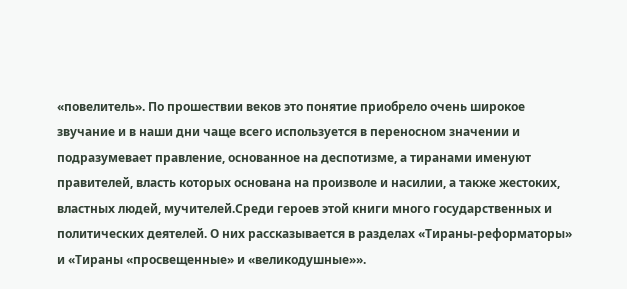«повелитель». По прошествии веков это понятие приобрело очень широкое звучание и в наши дни чаще всего используется в переносном значении и подразумевает правление, основанное на деспотизме, а тиранами именуют правителей, власть которых основана на произволе и насилии, а также жестоких, властных людей, мучителей.Среди героев этой книги много государственных и политических деятелей. О них рассказывается в разделах «Тираны-реформаторы» и «Тираны «просвещенные» и «великодушные»».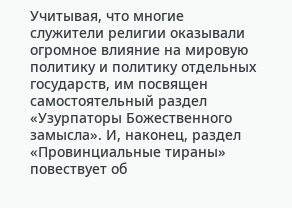Учитывая, что многие служители религии оказывали огромное влияние на мировую политику и политику отдельных государств, им посвящен самостоятельный раздел «Узурпаторы Божественного замысла». И, наконец, раздел «Провинциальные тираны» повествует об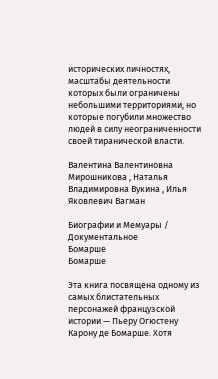исторических личностях, масштабы деятельности которых были ограничены небольшими территориями, но которые погубили множество людей в силу неограниченности своей тиранической власти.

Валентина Валентиновна Мирошникова , Наталья Владимировна Вукина , Илья Яковлевич Вагман

Биографии и Мемуары / Документальное
Бомарше
Бомарше

Эта книга посвящена одному из самых блистательных персонажей французской истории — Пьеру Огюстену Карону де Бомарше. Хотя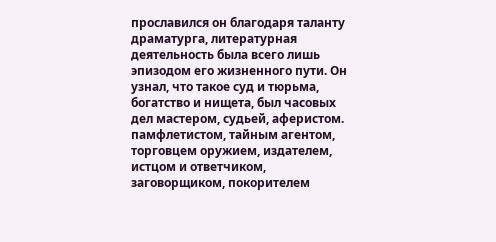прославился он благодаря таланту драматурга, литературная деятельность была всего лишь эпизодом его жизненного пути. Он узнал, что такое суд и тюрьма, богатство и нищета, был часовых дел мастером, судьей, аферистом. памфлетистом, тайным агентом, торговцем оружием, издателем, истцом и ответчиком, заговорщиком, покорителем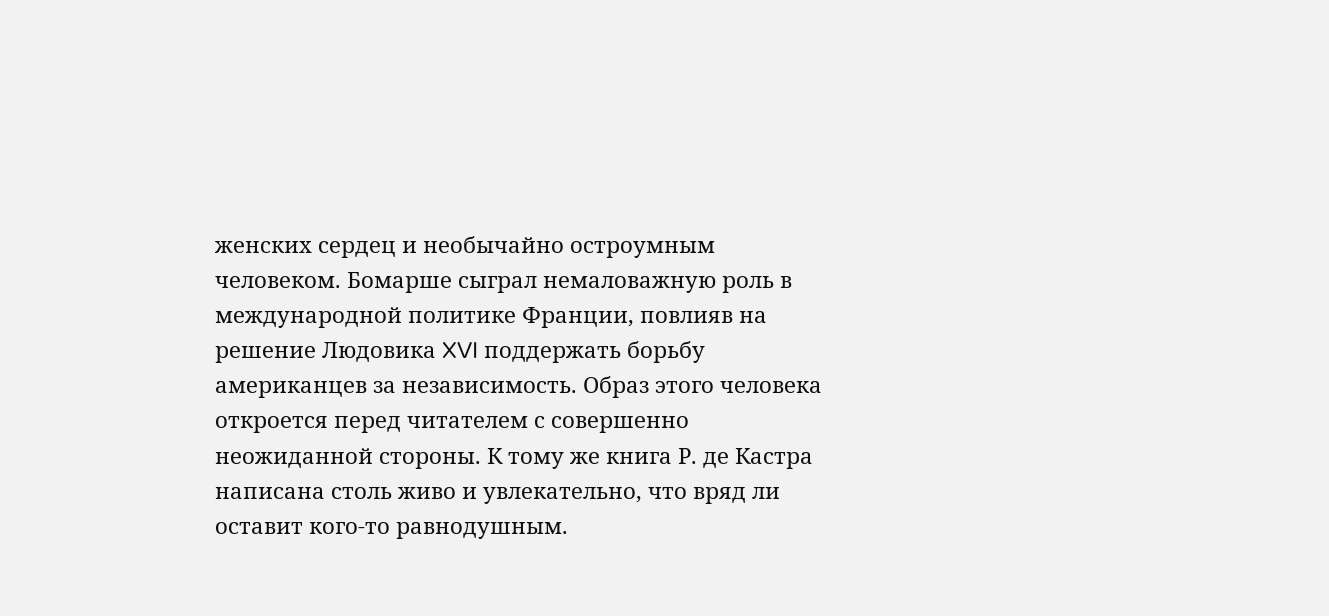женских сердец и необычайно остроумным человеком. Бомарше сыграл немаловажную роль в международной политике Франции, повлияв на решение Людовика XVI поддержать борьбу американцев за независимость. Образ этого человека откроется перед читателем с совершенно неожиданной стороны. К тому же книга Р. де Кастра написана столь живо и увлекательно, что вряд ли оставит кого-то равнодушным.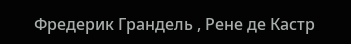Фредерик Грандель , Рене де Кастр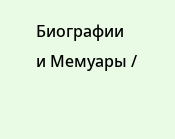Биографии и Мемуары /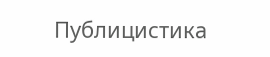Публицистика